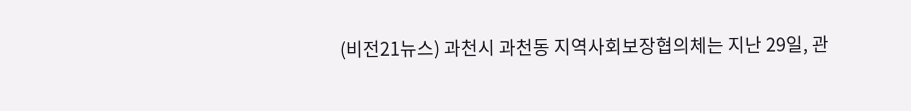(비전21뉴스) 과천시 과천동 지역사회보장협의체는 지난 29일, 관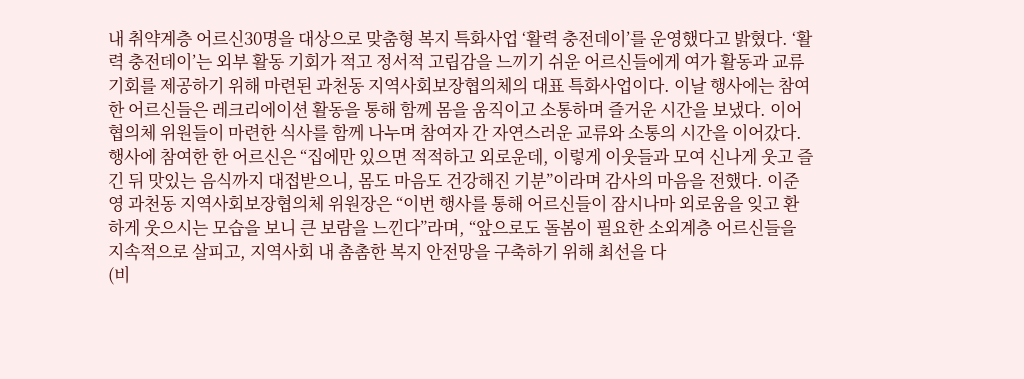내 취약계층 어르신30명을 대상으로 맞춤형 복지 특화사업 ‘활력 충전데이’를 운영했다고 밝혔다. ‘활력 충전데이’는 외부 활동 기회가 적고 정서적 고립감을 느끼기 쉬운 어르신들에게 여가 활동과 교류 기회를 제공하기 위해 마련된 과천동 지역사회보장협의체의 대표 특화사업이다. 이날 행사에는 참여한 어르신들은 레크리에이션 활동을 통해 함께 몸을 움직이고 소통하며 즐거운 시간을 보냈다. 이어 협의체 위원들이 마련한 식사를 함께 나누며 참여자 간 자연스러운 교류와 소통의 시간을 이어갔다. 행사에 참여한 한 어르신은 “집에만 있으면 적적하고 외로운데, 이렇게 이웃들과 모여 신나게 웃고 즐긴 뒤 맛있는 음식까지 대접받으니, 몸도 마음도 건강해진 기분”이라며 감사의 마음을 전했다. 이준영 과천동 지역사회보장협의체 위원장은 “이번 행사를 통해 어르신들이 잠시나마 외로움을 잊고 환하게 웃으시는 모습을 보니 큰 보람을 느낀다”라며, “앞으로도 돌봄이 필요한 소외계층 어르신들을 지속적으로 살피고, 지역사회 내 촘촘한 복지 안전망을 구축하기 위해 최선을 다
(비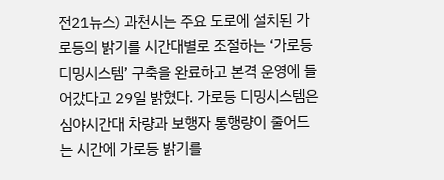전21뉴스) 과천시는 주요 도로에 설치된 가로등의 밝기를 시간대별로 조절하는 ‘가로등 디밍시스템’ 구축을 완료하고 본격 운영에 들어갔다고 29일 밝혔다. 가로등 디밍시스템은 심야시간대 차량과 보행자 통행량이 줄어드는 시간에 가로등 밝기를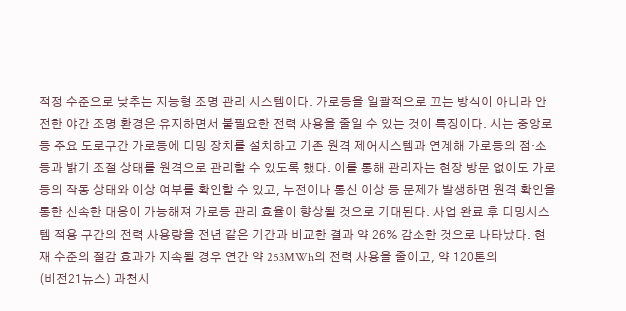적정 수준으로 낮추는 지능형 조명 관리 시스템이다. 가로등을 일괄적으로 끄는 방식이 아니라 안전한 야간 조명 환경은 유지하면서 불필요한 전력 사용을 줄일 수 있는 것이 특징이다. 시는 중앙로 등 주요 도로구간 가로등에 디밍 장치를 설치하고 기존 원격 제어시스템과 연계해 가로등의 점·소등과 밝기 조절 상태를 원격으로 관리할 수 있도록 했다. 이를 통해 관리자는 현장 방문 없이도 가로등의 작동 상태와 이상 여부를 확인할 수 있고, 누전이나 통신 이상 등 문제가 발생하면 원격 확인을 통한 신속한 대응이 가능해져 가로등 관리 효율이 향상될 것으로 기대된다. 사업 완료 후 디밍시스템 적용 구간의 전력 사용량을 전년 같은 기간과 비교한 결과 약 26% 감소한 것으로 나타났다. 현재 수준의 절감 효과가 지속될 경우 연간 약 253MWh의 전력 사용을 줄이고, 약 120톤의
(비전21뉴스) 과천시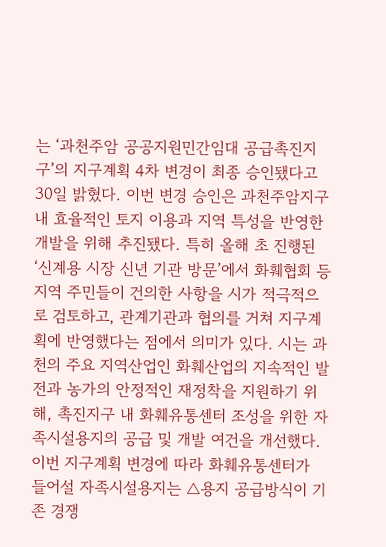는 ‘과천주암 공공지원민간임대 공급촉진지구’의 지구계획 4차 변경이 최종 승인됐다고 30일 밝혔다. 이번 변경 승인은 과천주암지구 내 효율적인 토지 이용과 지역 특성을 반영한 개발을 위해 추진됐다. 특히 올해 초 진행된 ‘신계용 시장 신년 기관 방문’에서 화훼협회 등 지역 주민들이 건의한 사항을 시가 적극적으로 검토하고, 관계기관과 협의를 거쳐 지구계획에 반영했다는 점에서 의미가 있다. 시는 과천의 주요 지역산업인 화훼산업의 지속적인 발전과 농가의 안정적인 재정착을 지원하기 위해, 촉진지구 내 화훼유통센터 조성을 위한 자족시설용지의 공급 및 개발 여건을 개선했다. 이번 지구계획 변경에 따라 화훼유통센터가 들어설 자족시설용지는 △용지 공급방식이 기존 경쟁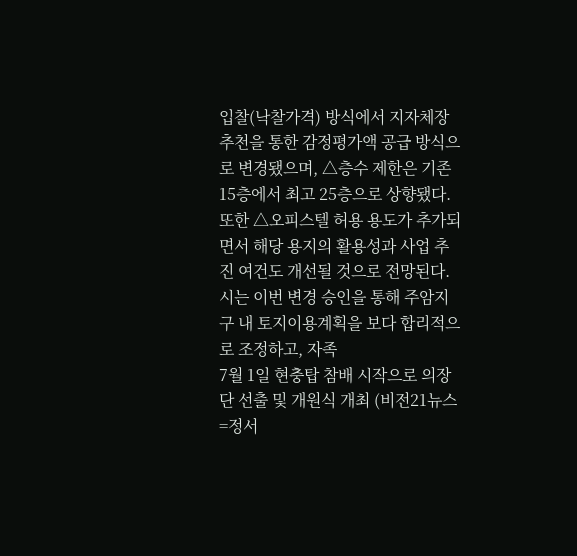입찰(낙찰가격) 방식에서 지자체장 추천을 통한 감정평가액 공급 방식으로 변경됐으며, △층수 제한은 기존 15층에서 최고 25층으로 상향됐다. 또한 △오피스텔 허용 용도가 추가되면서 해당 용지의 활용성과 사업 추진 여건도 개선될 것으로 전망된다. 시는 이번 변경 승인을 통해 주암지구 내 토지이용계획을 보다 합리적으로 조정하고, 자족
7월 1일 현충탑 참배 시작으로 의장단 선출 및 개원식 개최 (비전21뉴스=정서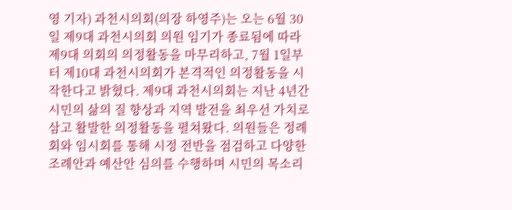영 기자) 과천시의회(의장 하영주)는 오는 6월 30일 제9대 과천시의회 의원 임기가 종료됨에 따라 제9대 의회의 의정활동을 마무리하고, 7월 1일부터 제10대 과천시의회가 본격적인 의정활동을 시작한다고 밝혔다. 제9대 과천시의회는 지난 4년간 시민의 삶의 질 향상과 지역 발전을 최우선 가치로 삼고 활발한 의정활동을 펼쳐왔다. 의원들은 정례회와 임시회를 통해 시정 전반을 점검하고 다양한 조례안과 예산안 심의를 수행하며 시민의 목소리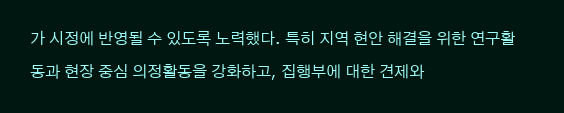가 시정에 반영될 수 있도록 노력했다. 특히 지역 현안 해결을 위한 연구활동과 현장 중심 의정활동을 강화하고, 집행부에 대한 견제와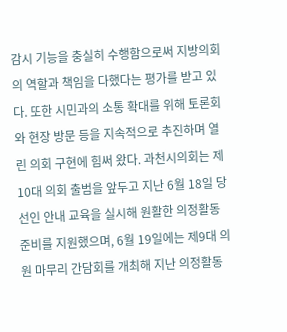감시 기능을 충실히 수행함으로써 지방의회의 역할과 책임을 다했다는 평가를 받고 있다. 또한 시민과의 소통 확대를 위해 토론회와 현장 방문 등을 지속적으로 추진하며 열린 의회 구현에 힘써 왔다. 과천시의회는 제10대 의회 출범을 앞두고 지난 6월 18일 당선인 안내 교육을 실시해 원활한 의정활동 준비를 지원했으며, 6월 19일에는 제9대 의원 마무리 간담회를 개최해 지난 의정활동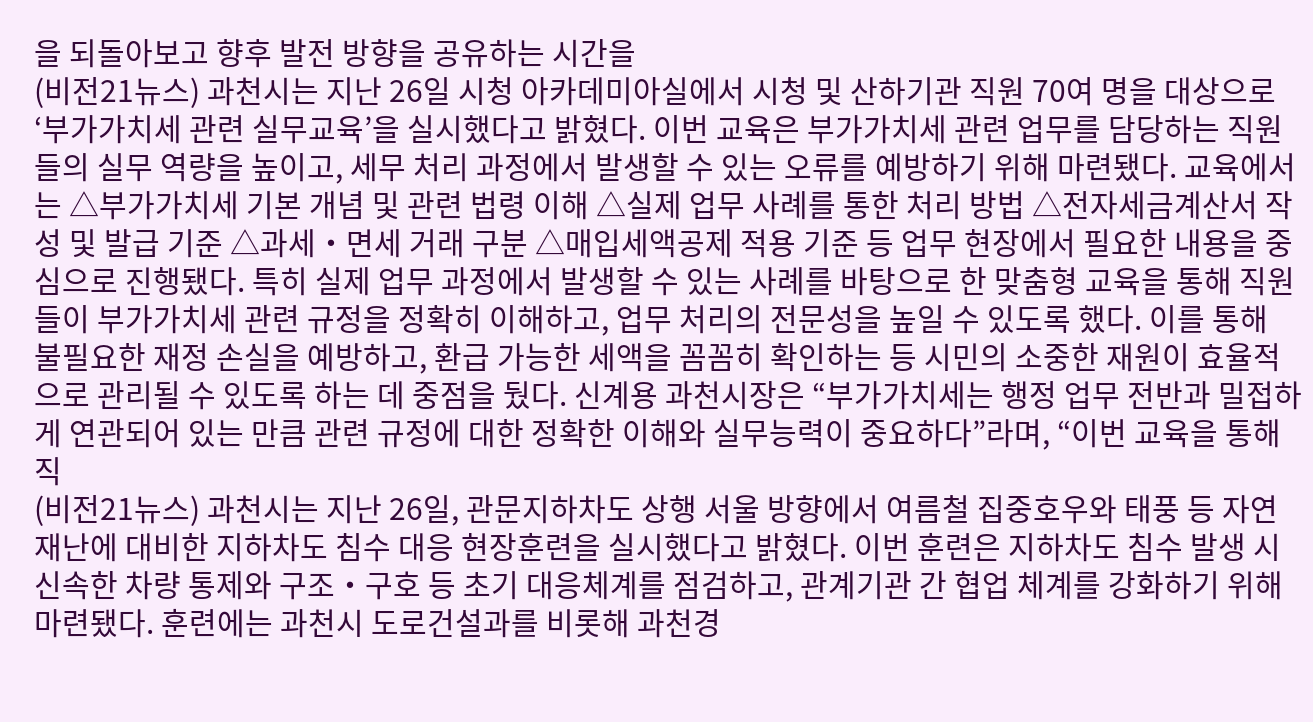을 되돌아보고 향후 발전 방향을 공유하는 시간을
(비전21뉴스) 과천시는 지난 26일 시청 아카데미아실에서 시청 및 산하기관 직원 70여 명을 대상으로 ‘부가가치세 관련 실무교육’을 실시했다고 밝혔다. 이번 교육은 부가가치세 관련 업무를 담당하는 직원들의 실무 역량을 높이고, 세무 처리 과정에서 발생할 수 있는 오류를 예방하기 위해 마련됐다. 교육에서는 △부가가치세 기본 개념 및 관련 법령 이해 △실제 업무 사례를 통한 처리 방법 △전자세금계산서 작성 및 발급 기준 △과세‧면세 거래 구분 △매입세액공제 적용 기준 등 업무 현장에서 필요한 내용을 중심으로 진행됐다. 특히 실제 업무 과정에서 발생할 수 있는 사례를 바탕으로 한 맞춤형 교육을 통해 직원들이 부가가치세 관련 규정을 정확히 이해하고, 업무 처리의 전문성을 높일 수 있도록 했다. 이를 통해 불필요한 재정 손실을 예방하고, 환급 가능한 세액을 꼼꼼히 확인하는 등 시민의 소중한 재원이 효율적으로 관리될 수 있도록 하는 데 중점을 뒀다. 신계용 과천시장은 “부가가치세는 행정 업무 전반과 밀접하게 연관되어 있는 만큼 관련 규정에 대한 정확한 이해와 실무능력이 중요하다”라며, “이번 교육을 통해 직
(비전21뉴스) 과천시는 지난 26일, 관문지하차도 상행 서울 방향에서 여름철 집중호우와 태풍 등 자연 재난에 대비한 지하차도 침수 대응 현장훈련을 실시했다고 밝혔다. 이번 훈련은 지하차도 침수 발생 시 신속한 차량 통제와 구조‧구호 등 초기 대응체계를 점검하고, 관계기관 간 협업 체계를 강화하기 위해 마련됐다. 훈련에는 과천시 도로건설과를 비롯해 과천경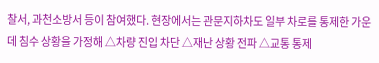찰서, 과천소방서 등이 참여했다. 현장에서는 관문지하차도 일부 차로를 통제한 가운데 침수 상황을 가정해 △차량 진입 차단 △재난 상황 전파 △교통 통제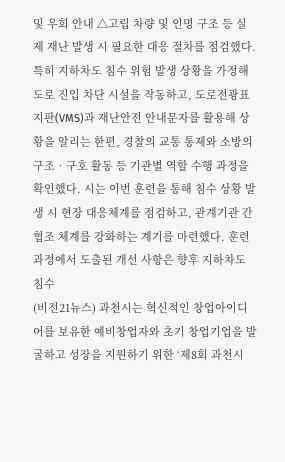및 우회 안내 △고립 차량 및 인명 구조 등 실제 재난 발생 시 필요한 대응 절차를 점검했다. 특히 지하차도 침수 위험 발생 상황을 가정해 도로 진입 차단 시설을 작동하고, 도로전광표지판(VMS)과 재난안전 안내문자를 활용해 상황을 알리는 한편, 경찰의 교통 통제와 소방의 구조‧구호 활동 등 기관별 역할 수행 과정을 확인했다. 시는 이번 훈련을 통해 침수 상황 발생 시 현장 대응체계를 점검하고, 관계기관 간 협조 체계를 강화하는 계기를 마련했다. 훈련 과정에서 도출된 개선 사항은 향후 지하차도 침수
(비전21뉴스) 과천시는 혁신적인 창업아이디어를 보유한 예비창업자와 초기 창업기업을 발굴하고 성장을 지원하기 위한 ‘제8회 과천시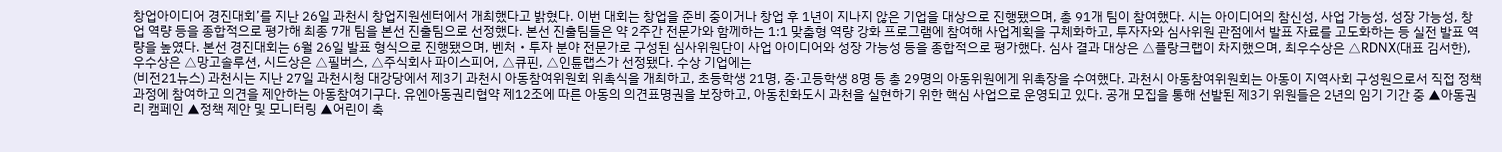창업아이디어 경진대회’를 지난 26일 과천시 창업지원센터에서 개최했다고 밝혔다. 이번 대회는 창업을 준비 중이거나 창업 후 1년이 지나지 않은 기업을 대상으로 진행됐으며, 총 91개 팀이 참여했다. 시는 아이디어의 참신성, 사업 가능성, 성장 가능성, 창업 역량 등을 종합적으로 평가해 최종 7개 팀을 본선 진출팀으로 선정했다. 본선 진출팀들은 약 2주간 전문가와 함께하는 1:1 맞춤형 역량 강화 프로그램에 참여해 사업계획을 구체화하고, 투자자와 심사위원 관점에서 발표 자료를 고도화하는 등 실전 발표 역량을 높였다. 본선 경진대회는 6월 26일 발표 형식으로 진행됐으며, 벤처‧투자 분야 전문가로 구성된 심사위원단이 사업 아이디어와 성장 가능성 등을 종합적으로 평가했다. 심사 결과 대상은 △플랑크랩이 차지했으며, 최우수상은 △RDNX(대표 김서한), 우수상은 △망고솔루션, 시드상은 △필버스, △주식회사 파이스피어, △큐핀, △인튠랩스가 선정됐다. 수상 기업에는
(비전21뉴스) 과천시는 지난 27일 과천시청 대강당에서 제3기 과천시 아동참여위원회 위촉식을 개최하고, 초등학생 21명, 중·고등학생 8명 등 총 29명의 아동위원에게 위촉장을 수여했다. 과천시 아동참여위원회는 아동이 지역사회 구성원으로서 직접 정책 과정에 참여하고 의견을 제안하는 아동참여기구다. 유엔아동권리협약 제12조에 따른 아동의 의견표명권을 보장하고, 아동친화도시 과천을 실현하기 위한 핵심 사업으로 운영되고 있다. 공개 모집을 통해 선발된 제3기 위원들은 2년의 임기 기간 중 ▲아동권리 캠페인 ▲정책 제안 및 모니터링 ▲어린이 축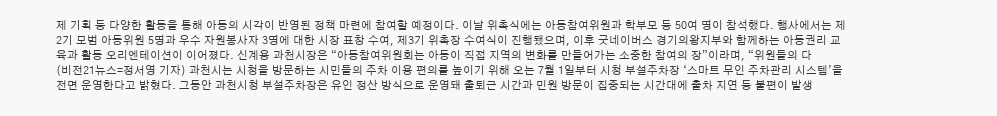제 기획 등 다양한 활동을 통해 아동의 시각이 반영된 정책 마련에 참여할 예정이다. 이날 위촉식에는 아동참여위원과 학부모 등 50여 명이 참석했다. 행사에서는 제2기 모범 아동위원 5명과 우수 자원봉사자 3명에 대한 시장 표창 수여, 제3기 위촉장 수여식이 진행됐으며, 이후 굿네이버스 경기의왕지부와 함께하는 아동권리 교육과 활동 오리엔테이션이 이어졌다. 신계용 과천시장은 “아동참여위원회는 아동이 직접 지역의 변화를 만들어가는 소중한 참여의 장”이라며, “위원들의 다
(비전21뉴스=정서영 기자) 과천시는 시청을 방문하는 시민들의 주차 이용 편의를 높이기 위해 오는 7월 1일부터 시청 부설주차장 ‘스마트 무인 주차관리 시스템’을 전면 운영한다고 밝혔다. 그동안 과천시청 부설주차장은 유인 정산 방식으로 운영돼 출퇴근 시간과 민원 방문이 집중되는 시간대에 출차 지연 등 불편이 발생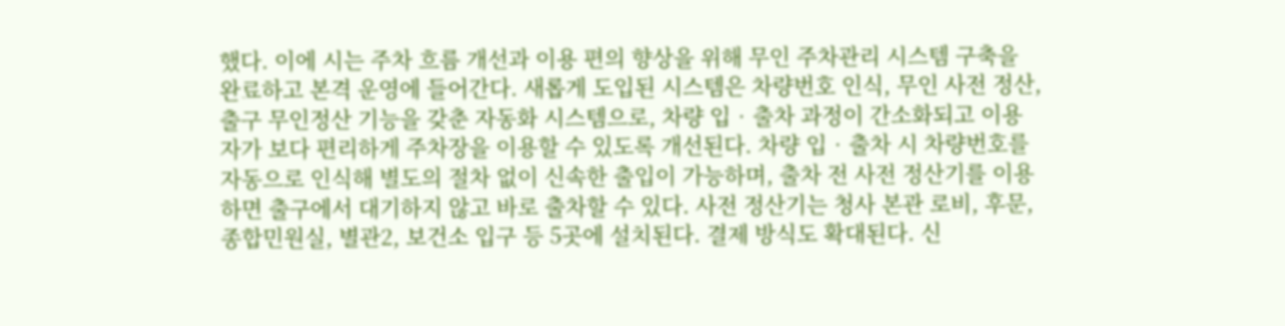했다. 이에 시는 주차 흐름 개선과 이용 편의 향상을 위해 무인 주차관리 시스템 구축을 완료하고 본격 운영에 들어간다. 새롭게 도입된 시스템은 차량번호 인식, 무인 사전 정산, 출구 무인정산 기능을 갖춘 자동화 시스템으로, 차량 입‧출차 과정이 간소화되고 이용자가 보다 편리하게 주차장을 이용할 수 있도록 개선된다. 차량 입‧출차 시 차량번호를 자동으로 인식해 별도의 절차 없이 신속한 출입이 가능하며, 출차 전 사전 정산기를 이용하면 출구에서 대기하지 않고 바로 출차할 수 있다. 사전 정산기는 청사 본관 로비, 후문, 종합민원실, 별관2, 보건소 입구 등 5곳에 설치된다. 결제 방식도 확대된다. 신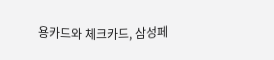용카드와 체크카드, 삼성페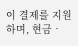이 결제를 지원하며, 현금‧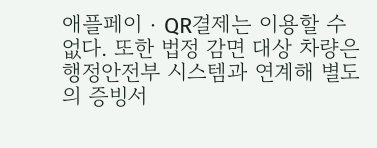애플페이‧QR결제는 이용할 수 없다. 또한 법정 감면 대상 차량은 행정안전부 시스템과 연계해 별도의 증빙서